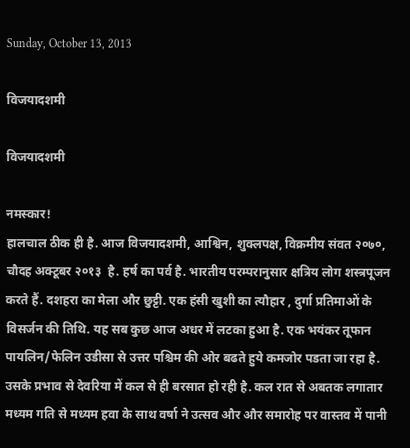Sunday, October 13, 2013

विजयादशमी

विजयादशमी

नमस्कार!
हालचाल ठीक ही है. आज विजयादशमी, आश्विन, शुक्लपक्ष, विक्रमीय संवत २०७०,  चौदह अक्टूबर २०१३  है. हर्ष का पर्व है. भारतीय परम्परानुसार क्षत्रिय लोग शस्त्रपूजन करते हैं. दशहरा का मेला और छुट्टी. एक हंसी खुशी का त्यौहार , दुर्गा प्रतिमाओं के विसर्जन की तिथि. यह सब कुछ आज अधर में लटका हुआ है. एक भयंकर तूफान पायलिन/फेलिन उडीसा से उत्तर पश्चिम की ओर बढते हुये कमजोर पडता जा रहा है. उसके प्रभाव से देवरिया में कल से ही बरसात हो रही है. कल रात से अबतक लगातार मध्यम गति से मध्यम हवा के साथ वर्षा ने उत्सव और और समारोह पर वास्तव में पानी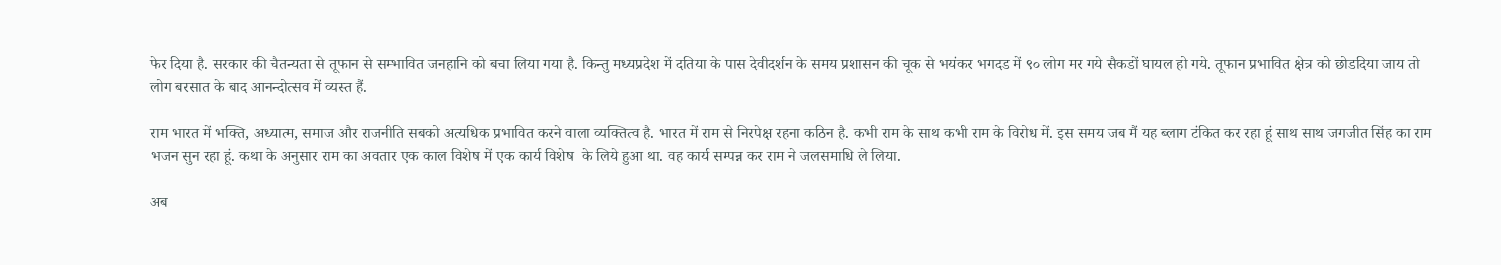फेर दिया है. सरकार की चैतन्यता से तूफान से सम्भावित जनहानि को बचा लिया गया है. किन्तु मध्यप्रदेश में दतिया के पास देवीदर्शन के समय प्रशासन की चूक से भयंकर भगदड में ९० लोग मर गये सैकडों घायल हो गये. तूफान प्रभावित क्षेत्र को छोडदिया जाय तो लोग बरसात के बाद आनन्दोत्सव में व्यस्त हैं.

राम भारत में भक्ति, अध्यात्म, समाज और राजनीति सबको अत्यधिक प्रभावित करने वाला व्यक्तित्व है. भारत में राम से निरपेक्ष रहना कठिन है. कभी राम के साथ कभी राम के विरोध में. इस समय जब मैं यह ब्लाग टंकित कर रहा हूं साथ साथ जगजीत सिंह का राम भजन सुन रहा हूं. कथा के अनुसार राम का अवतार एक काल विशेष में एक कार्य विशेष  के लिये हुआ था. वह कार्य सम्पन्न कर राम ने जलसमाधि ले लिया.

अब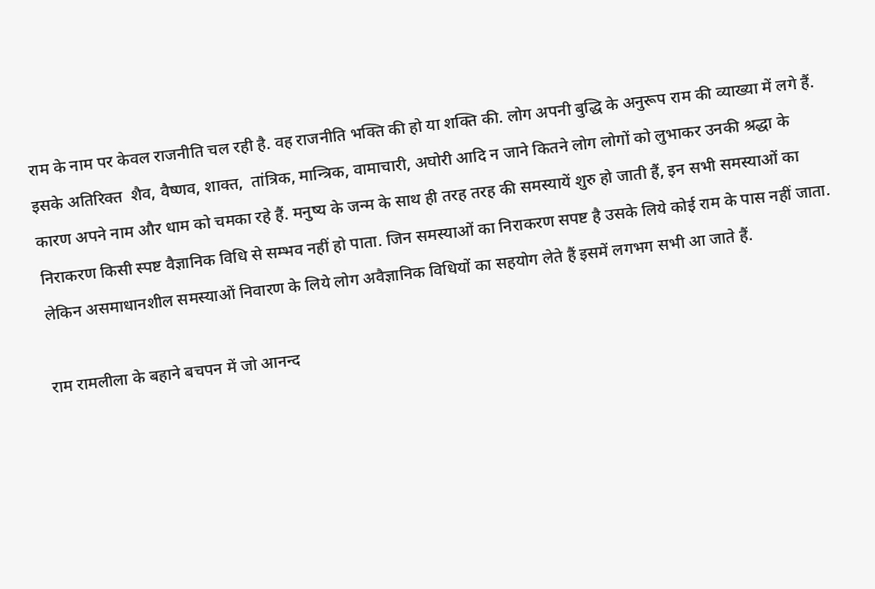राम के नाम पर केवल राजनीति चल रही है. वह राजनीति भक्ति की हो या शक्ति की. लोग अपनी बुद्धि के अनुरूप राम की व्याख्या में लगे हैं. इसके अतिरिक्त  शैव, वैष्णव, शाक्त,  तांत्रिक, मान्त्रिक, वामाचारी, अघोरी आदि न जाने कितने लोग लोगों को लुभाकर उनकी श्रद्धा के कारण अपने नाम और धाम को चमका रहे हैं. मनुष्य के जन्म के साथ ही तरह तरह की समस्यायें शुरु हो जाती हैं, इन सभी समस्याओं का निराकरण किसी स्पष्ट वैज्ञानिक विधि से सम्भव नहीं हो पाता. जिन समस्याओं का निराकरण सपष्ट है उसके लिये कोई राम के पास नहीं जाता. लेकिन असमाधानशील समस्याओं निवारण के लिये लोग अवैज्ञानिक विधियों का सहयोग लेते हैं इसमें लगभग सभी आ जाते हैं.

राम रामलीला के बहाने बचपन में जो आनन्द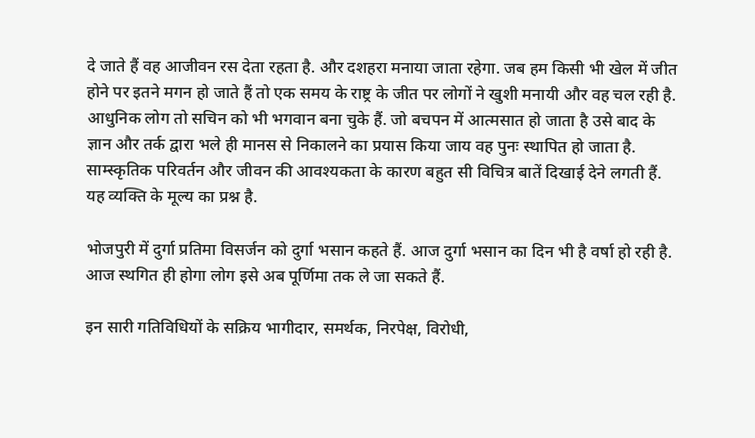दे जाते हैं वह आजीवन रस देता रहता है. और दशहरा मनाया जाता रहेगा. जब हम किसी भी खेल में जीत होने पर इतने मगन हो जाते हैं तो एक समय के राष्ट्र के जीत पर लोगों ने खुशी मनायी और वह चल रही है. आधुनिक लोग तो सचिन को भी भगवान बना चुके हैं. जो बचपन में आत्मसात हो जाता है उसे बाद के ज्ञान और तर्क द्वारा भले ही मानस से निकालने का प्रयास किया जाय वह पुनः स्थापित हो जाता है. साम्स्कृतिक परिवर्तन और जीवन की आवश्यकता के कारण बहुत सी विचित्र बातें दिखाई देने लगती हैं. यह व्यक्ति के मूल्य का प्रश्न है.

भोजपुरी में दुर्गा प्रतिमा विसर्जन को दुर्गा भसान कहते हैं. आज दुर्गा भसान का दिन भी है वर्षा हो रही है. आज स्थगित ही होगा लोग इसे अब पूर्णिमा तक ले जा सकते हैं.

इन सारी गतिविधियों के सक्रिय भागीदार, समर्थक, निरपेक्ष, विरोधी,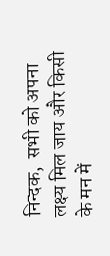निन्दक,  सभी को अपना लक्ष्य मिल जाय और किसी के मन में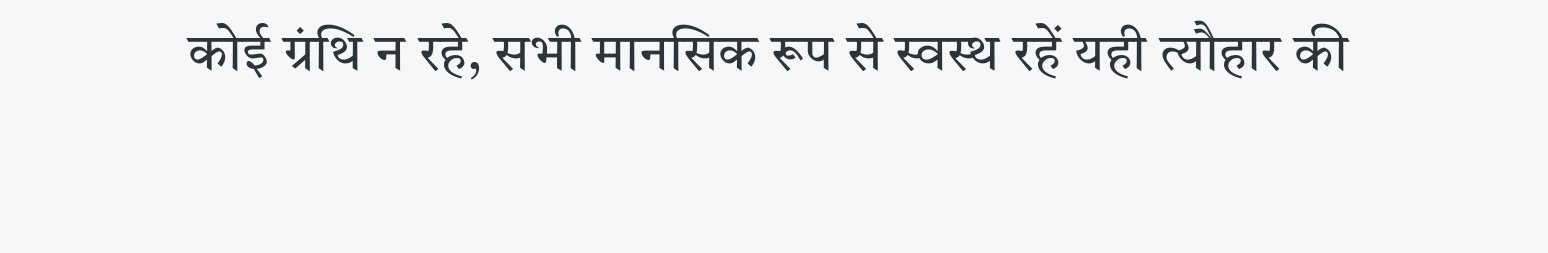कोई ग्रंथि न रहे, सभी मानसिक रूप से स्वस्थ रहें यही त्यौहार की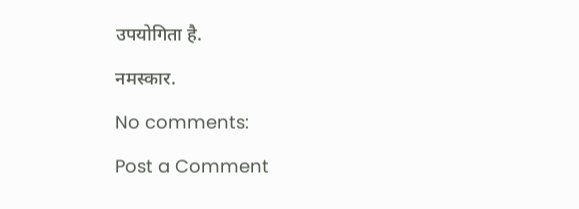उपयोगिता है.

नमस्कार.

No comments:

Post a Comment